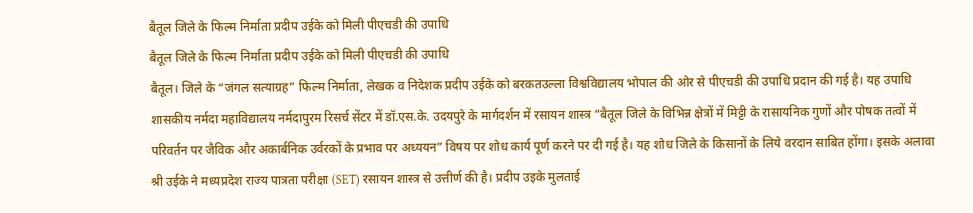बैतूल जिले के फिल्म निर्माता प्रदीप उईके को मिली पीएचडी की उपाधि
बैतूल जिले के फिल्म निर्माता प्रदीप उईके को मिली पीएचडी की उपाधि
बैतूल। जिले के “जंगल सत्याग्रह” फिल्म निर्माता, लेखक व निदेशक प्रदीप उईके को बरकतउल्ला विश्वविद्यालय भोपाल की ओर से पीएचडी की उपाधि प्रदान की गई है। यह उपाधि शासकीय नर्मदा महाविद्यालय नर्मदापुरम रिसर्च सेंटर में डॉ.एस.के. उदयपुरे के मार्गदर्शन में रसायन शास्त्र “बैतूल जिले के विभिन्न क्षेत्रों में मिट्टी के रासायनिक गुणों और पोषक तत्वों में परिवर्तन पर जैविक और अकार्बनिक उर्वरकों के प्रभाव पर अध्ययन” विषय पर शोध कार्य पूर्ण करने पर दी गई है। यह शोध जिले के किसानों के लिये वरदान साबित होंगा। इसके अलावा श्री उईके ने मध्यप्रदेश राज्य पात्रता परीक्षा (SET) रसायन शास्त्र से उत्तीर्ण की है। प्रदीप उइके मुलताई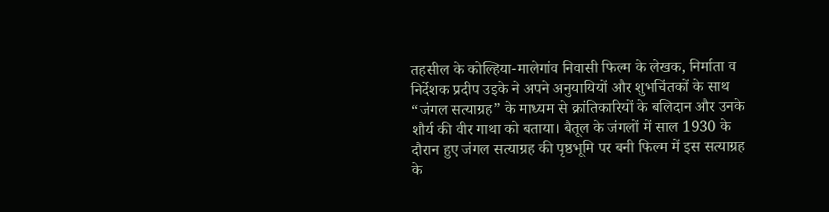तहसील के कोल्हिया-मालेगांव निवासी फिल्म के लेखक, निर्माता व निर्देशक प्रदीप उइके ने अपने अनुयायियों और शुभचिंतकों के साथ “जंगल सत्याग्रह” के माध्यम से क्रांतिकारियों के बलिदान और उनके शौर्य की वीर गाथा को बताया। बैतूल के जंगलों में साल 1930 के दौरान हुए जंगल सत्याग्रह की पृष्ठभूमि पर बनी फिल्म में इस सत्याग्रह के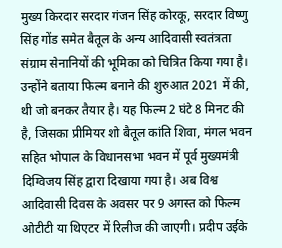मुख्य किरदार सरदार गंजन सिंह कोरकू, सरदार विष्णु सिंह गोंड समेत बैतूल के अन्य आदिवासी स्वतंत्रता संग्राम सेनानियों की भूमिका को चित्रित किया गया है। उन्होंने बताया फिल्म बनाने की शुरुआत 2021 में की, थी जो बनकर तैयार है। यह फिल्म 2 घंटे 8 मिनट की है, जिसका प्रीमियर शो बैतूल कांति शिवा, मंगल भवन सहित भोपाल के विधानसभा भवन में पूर्व मुख्यमंत्री दिग्विजय सिंह द्वारा दिखाया गया है। अब विश्व आदिवासी दिवस के अवसर पर 9 अगस्त को फिल्म ओटीटी या थिएटर में रिलीज की जाएगी। प्रदीप उईके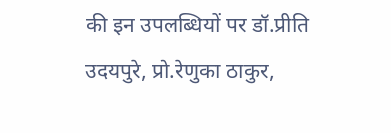की इन उपलब्धियों पर डॉ.प्रीति उदयपुरे, प्रो.रेणुका ठाकुर,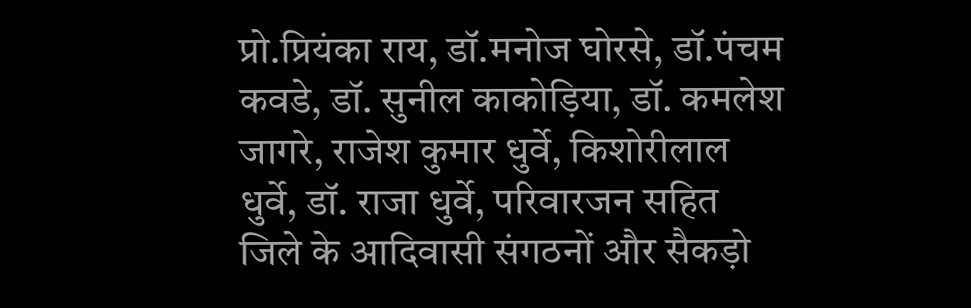प्रो.प्रियंका राय, डॉ.मनोज घोरसे, डॉ.पंचम कवडे, डॉ. सुनील काकोड़िया, डॉ. कमलेश जागरे, राजेश कुमार धुर्वे, किशोरीलाल धुर्वे, डॉ. राजा धुर्वे, परिवारजन सहित जिले के आदिवासी संगठनों और सैकड़ो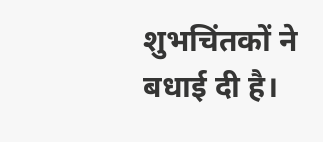शुभचिंतकों ने बधाई दी है।